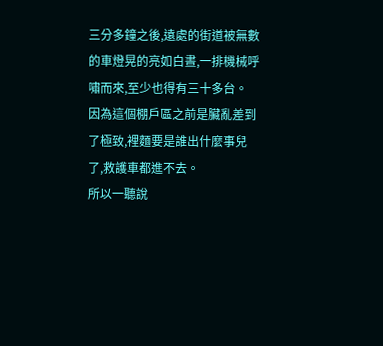三分多鐘之後,遠處的街道被無數的車燈晃的亮如白晝,一排機械呼嘯而來,至少也得有三十多台。
因為這個棚戶區之前是臟亂差到了極致,裡麵要是誰出什麼事兒了,救護車都進不去。
所以一聽說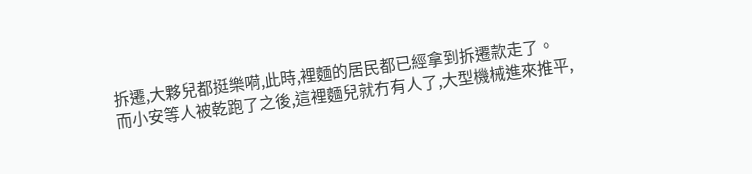拆遷,大夥兒都挺樂嗬,此時,裡麵的居民都已經拿到拆遷款走了。
而小安等人被乾跑了之後,這裡麵兒就冇有人了,大型機械進來推平,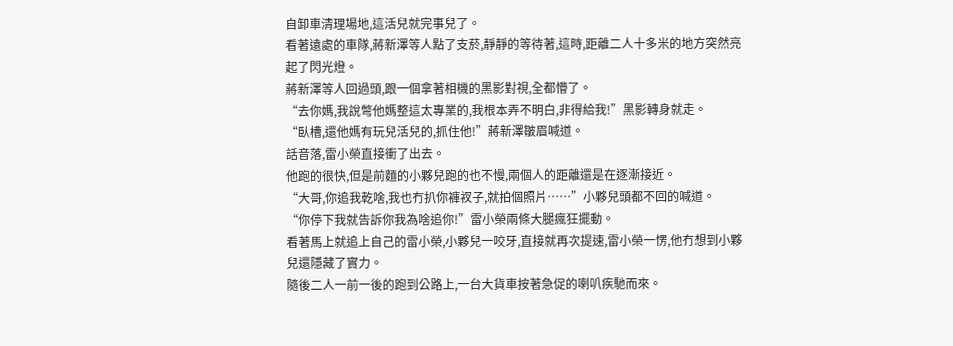自卸車清理場地,這活兒就完事兒了。
看著遠處的車隊,蔣新澤等人點了支菸,靜靜的等待著,這時,距離二人十多米的地方突然亮起了閃光燈。
蔣新澤等人回過頭,跟一個拿著相機的黑影對視,全都懵了。
“去你媽,我說彆他媽整這太專業的,我根本弄不明白,非得給我!”黑影轉身就走。
“臥槽,還他媽有玩兒活兒的,抓住他!”蔣新澤皺眉喊道。
話音落,雷小榮直接衝了出去。
他跑的很快,但是前麵的小夥兒跑的也不慢,兩個人的距離還是在逐漸接近。
“大哥,你追我乾啥,我也冇扒你褲衩子,就拍個照片……”小夥兒頭都不回的喊道。
“你停下我就告訴你我為啥追你!”雷小榮兩條大腿瘋狂擺動。
看著馬上就追上自己的雷小榮,小夥兒一咬牙,直接就再次提速,雷小榮一愣,他冇想到小夥兒還隱藏了實力。
隨後二人一前一後的跑到公路上,一台大貨車按著急促的喇叭疾馳而來。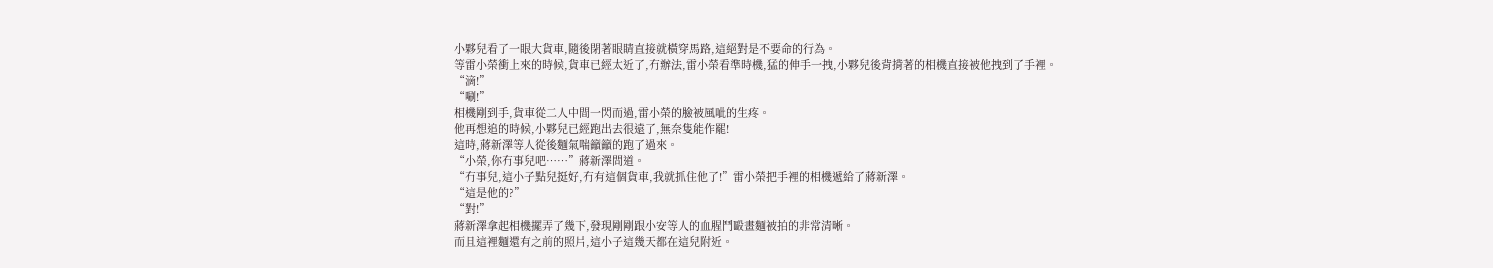小夥兒看了一眼大貨車,隨後閉著眼睛直接就橫穿馬路,這絕對是不要命的行為。
等雷小榮衝上來的時候,貨車已經太近了,冇辦法,雷小榮看準時機,猛的伸手一拽,小夥兒後背揹著的相機直接被他拽到了手裡。
“滴!”
“唰!”
相機剛到手,貨車從二人中間一閃而過,雷小榮的臉被風呲的生疼。
他再想追的時候,小夥兒已經跑出去很遠了,無奈隻能作罷!
這時,蔣新澤等人從後麵氣喘籲籲的跑了過來。
“小榮,你冇事兒吧……”蔣新澤問道。
“冇事兒,這小子點兒挺好,冇有這個貨車,我就抓住他了!”雷小榮把手裡的相機遞給了蔣新澤。
“這是他的?”
“對!”
蔣新澤拿起相機擺弄了幾下,發現剛剛跟小安等人的血腥鬥毆畫麵被拍的非常清晰。
而且這裡麵還有之前的照片,這小子這幾天都在這兒附近。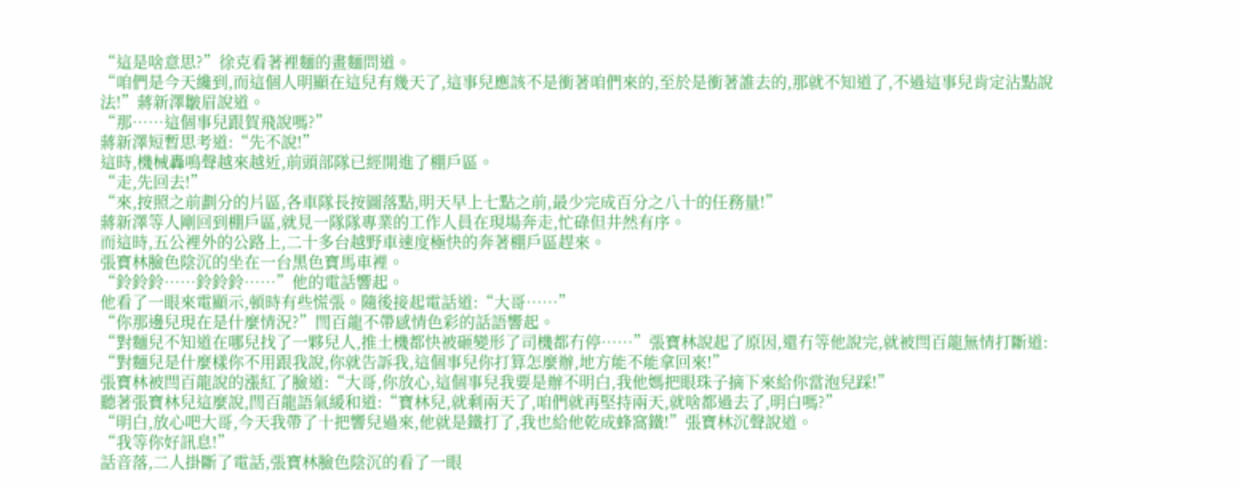“這是啥意思?”徐克看著裡麵的畫麵問道。
“咱們是今天纔到,而這個人明顯在這兒有幾天了,這事兒應該不是衝著咱們來的,至於是衝著誰去的,那就不知道了,不過這事兒肯定沾點說法!”蔣新澤皺眉說道。
“那……這個事兒跟賀飛說嗎?”
蔣新澤短暫思考道:“先不說!”
這時,機械轟鳴聲越來越近,前頭部隊已經開進了棚戶區。
“走,先回去!”
“來,按照之前劃分的片區,各車隊長按圖落點,明天早上七點之前,最少完成百分之八十的任務量!”
蔣新澤等人剛回到棚戶區,就見一隊隊專業的工作人員在現場奔走,忙碌但井然有序。
而這時,五公裡外的公路上,二十多台越野車速度極快的奔著棚戶區趕來。
張寶林臉色陰沉的坐在一台黑色寶馬車裡。
“鈴鈴鈴……鈴鈴鈴……”他的電話響起。
他看了一眼來電顯示,頓時有些慌張。隨後接起電話道:“大哥……”
“你那邊兒現在是什麼情況?”閆百龍不帶感情色彩的話語響起。
“對麵兒不知道在哪兒找了一夥兒人,推土機都快被砸變形了司機都冇停……”張寶林說起了原因,還冇等他說完,就被閆百龍無情打斷道:
“對麵兒是什麼樣你不用跟我說,你就告訴我,這個事兒你打算怎麼辦,地方能不能拿回來!”
張寶林被閆百龍說的漲紅了臉道:“大哥,你放心,這個事兒我要是辦不明白,我他媽把眼珠子摘下來給你當泡兒踩!”
聽著張寶林兒這麼說,閆百龍語氣緩和道:“寶林兒,就剩兩天了,咱們就再堅持兩天,就啥都過去了,明白嗎?”
“明白,放心吧大哥,今天我帶了十把響兒過來,他就是鐵打了,我也給他乾成蜂窩鐵!”張寶林沉聲說道。
“我等你好訊息!”
話音落,二人掛斷了電話,張寶林臉色陰沉的看了一眼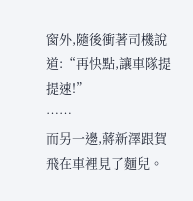窗外,隨後衝著司機說道:“再快點,讓車隊提提速!”
……
而另一邊,蔣新澤跟賀飛在車裡見了麵兒。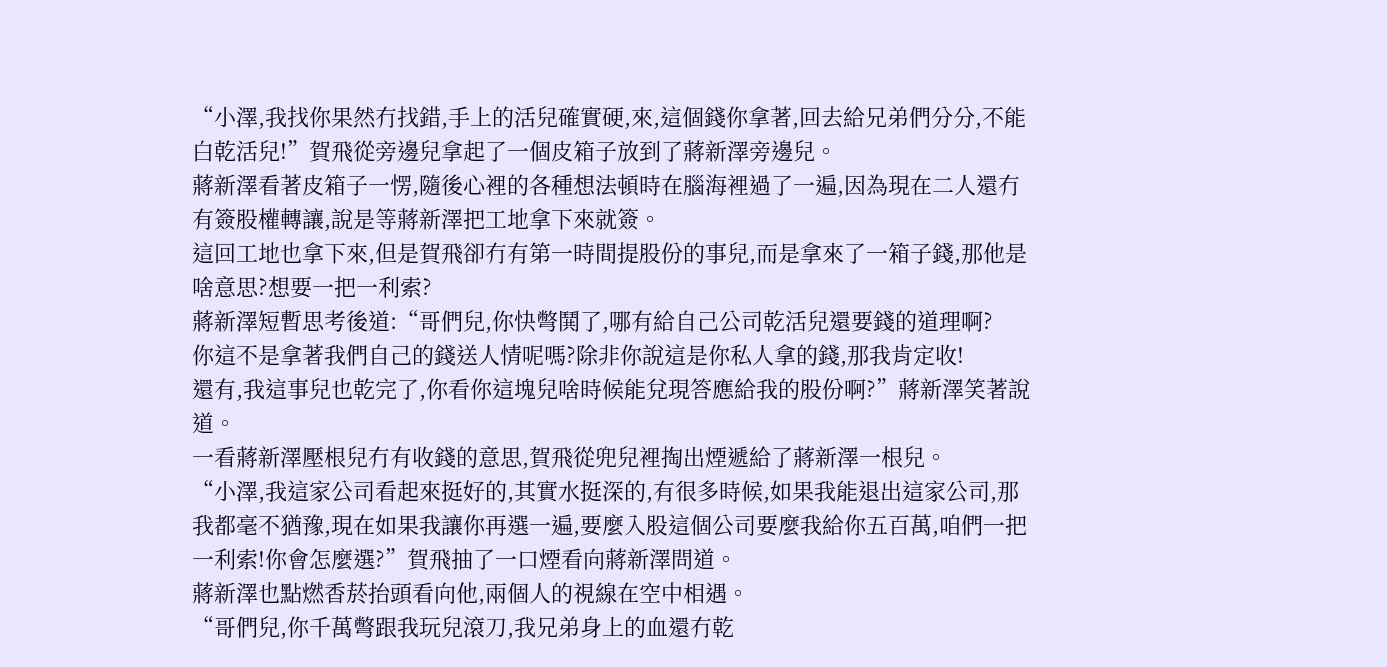“小澤,我找你果然冇找錯,手上的活兒確實硬,來,這個錢你拿著,回去給兄弟們分分,不能白乾活兒!”賀飛從旁邊兒拿起了一個皮箱子放到了蔣新澤旁邊兒。
蔣新澤看著皮箱子一愣,隨後心裡的各種想法頓時在腦海裡過了一遍,因為現在二人還冇有簽股權轉讓,說是等蔣新澤把工地拿下來就簽。
這回工地也拿下來,但是賀飛卻冇有第一時間提股份的事兒,而是拿來了一箱子錢,那他是啥意思?想要一把一利索?
蔣新澤短暫思考後道:“哥們兒,你快彆鬨了,哪有給自己公司乾活兒還要錢的道理啊?
你這不是拿著我們自己的錢送人情呢嗎?除非你說這是你私人拿的錢,那我肯定收!
還有,我這事兒也乾完了,你看你這塊兒啥時候能兌現答應給我的股份啊?”蔣新澤笑著說道。
一看蔣新澤壓根兒冇有收錢的意思,賀飛從兜兒裡掏出煙遞給了蔣新澤一根兒。
“小澤,我這家公司看起來挺好的,其實水挺深的,有很多時候,如果我能退出這家公司,那我都毫不猶豫,現在如果我讓你再選一遍,要麼入股這個公司要麼我給你五百萬,咱們一把一利索!你會怎麼選?”賀飛抽了一口煙看向蔣新澤問道。
蔣新澤也點燃香菸抬頭看向他,兩個人的視線在空中相遇。
“哥們兒,你千萬彆跟我玩兒滾刀,我兄弟身上的血還冇乾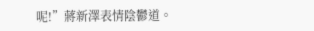呢!”蔣新澤表情陰鬱道。